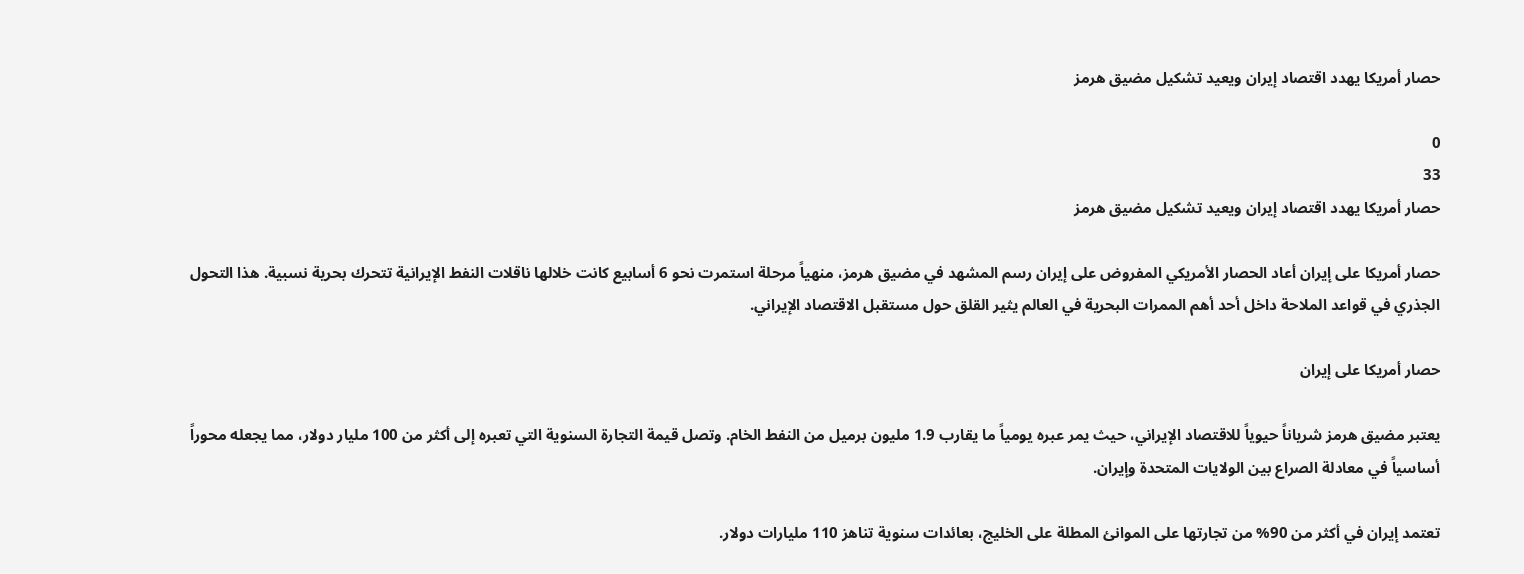حصار أمريكا يهدد اقتصاد إيران ويعيد تشكيل مضيق هرمز

0
33
حصار أمريكا يهدد اقتصاد إيران ويعيد تشكيل مضيق هرمز

حصار أمريكا على إيران أعاد الحصار الأمريكي المفروض على إيران رسم المشهد في مضيق هرمز، منهياً مرحلة استمرت نحو 6 أسابيع كانت خلالها ناقلات النفط الإيرانية تتحرك بحرية نسبية. هذا التحول الجذري في قواعد الملاحة داخل أحد أهم الممرات البحرية في العالم يثير القلق حول مستقبل الاقتصاد الإيراني.

حصار أمريكا على إيران

يعتبر مضيق هرمز شرياناً حيوياً للاقتصاد الإيراني، حيث يمر عبره يومياً ما يقارب 1.9 مليون برميل من النفط الخام. وتصل قيمة التجارة السنوية التي تعبره إلى أكثر من 100 مليار دولار، مما يجعله محوراً أساسياً في معادلة الصراع بين الولايات المتحدة وإيران.

تعتمد إيران في أكثر من 90% من تجارتها على الموانئ المطلة على الخليج، بعائدات سنوية تناهز 110 مليارات دولار.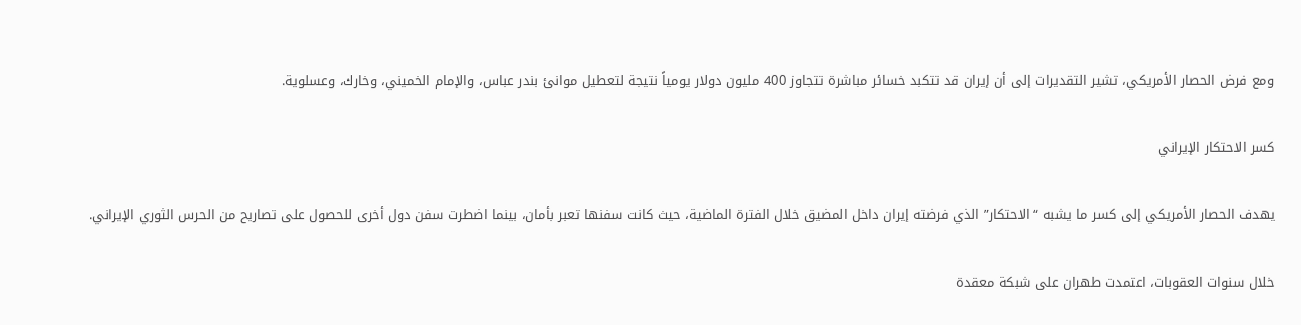ومع فرض الحصار الأمريكي، تشير التقديرات إلى أن إيران قد تتكبد خسائر مباشرة تتجاوز 400 مليون دولار يومياً نتيجة لتعطيل موانئ بندر عباس، والإمام الخميني، وخارك، وعسلوية.

كسر الاحتكار الإيراني

يهدف الحصار الأمريكي إلى كسر ما يشبه “الاحتكار” الذي فرضته إيران داخل المضيق خلال الفترة الماضية، حيث كانت سفنها تعبر بأمان، بينما اضطرت سفن دول أخرى للحصول على تصاريح من الحرس الثوري الإيراني.

خلال سنوات العقوبات، اعتمدت طهران على شبكة معقدة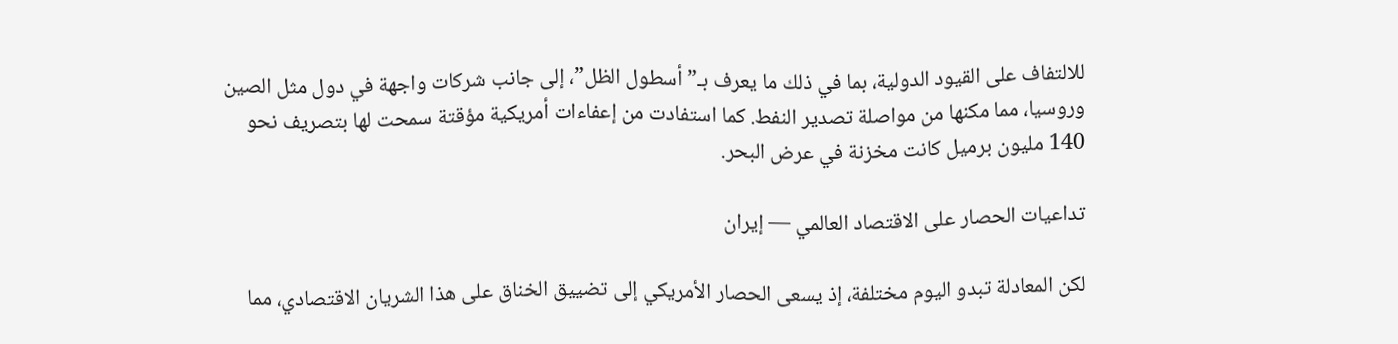للالتفاف على القيود الدولية، بما في ذلك ما يعرف بـ”أسطول الظل”، إلى جانب شركات واجهة في دول مثل الصين وروسيا، مما مكنها من مواصلة تصدير النفط. كما استفادت من إعفاءات أمريكية مؤقتة سمحت لها بتصريف نحو 140 مليون برميل كانت مخزنة في عرض البحر.

تداعيات الحصار على الاقتصاد العالمي — إيران

لكن المعادلة تبدو اليوم مختلفة، إذ يسعى الحصار الأمريكي إلى تضييق الخناق على هذا الشريان الاقتصادي، مما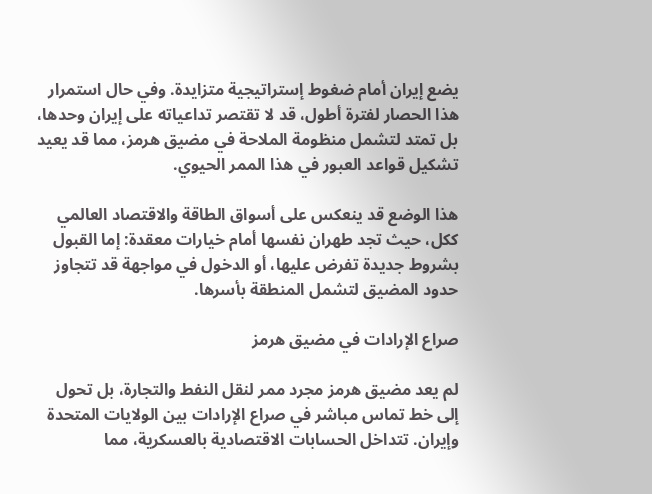يضع إيران أمام ضغوط إستراتيجية متزايدة. وفي حال استمرار هذا الحصار لفترة أطول، قد لا تقتصر تداعياته على إيران وحدها، بل تمتد لتشمل منظومة الملاحة في مضيق هرمز، مما قد يعيد تشكيل قواعد العبور في هذا الممر الحيوي.

هذا الوضع قد ينعكس على أسواق الطاقة والاقتصاد العالمي ككل، حيث تجد طهران نفسها أمام خيارات معقدة: إما القبول بشروط جديدة تفرض عليها، أو الدخول في مواجهة قد تتجاوز حدود المضيق لتشمل المنطقة بأسرها.

صراع الإرادات في مضيق هرمز

لم يعد مضيق هرمز مجرد ممر لنقل النفط والتجارة، بل تحول إلى خط تماس مباشر في صراع الإرادات بين الولايات المتحدة وإيران. تتداخل الحسابات الاقتصادية بالعسكرية، مما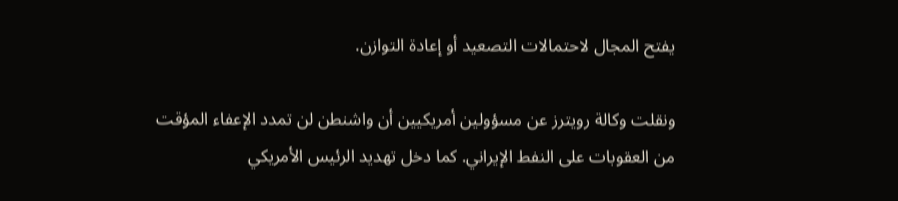يفتح المجال لاحتمالات التصعيد أو إعادة التوازن.

ونقلت وكالة رويترز عن مسؤولين أمريكيين أن واشنطن لن تمدد الإعفاء المؤقت من العقوبات على النفط الإيراني. كما دخل تهديد الرئيس الأمريكي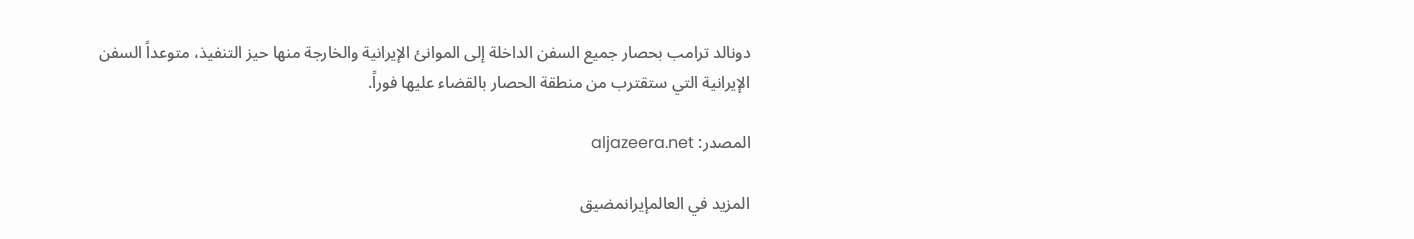دونالد ترامب بحصار جميع السفن الداخلة إلى الموانئ الإيرانية والخارجة منها حيز التنفيذ، متوعداً السفن الإيرانية التي ستقترب من منطقة الحصار بالقضاء عليها فوراً.

المصدر: aljazeera.net

المزيد في العالمإيرانمضيق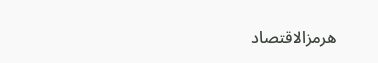هرمزالاقتصاد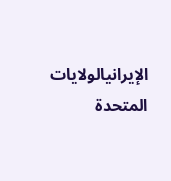الإيرانيالولايات المتحدة